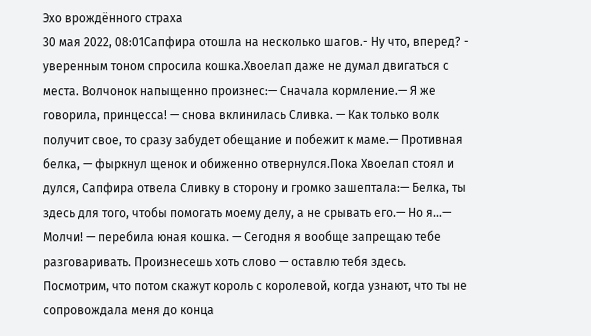Эхо врождённого страха
30 мая 2022, 08:01Сапфира отошла на несколько шагов.- Ну что, вперед? - уверенным тоном спросила кошка.Хвоелап даже не думал двигаться с места. Волчонок напыщенно произнес:— Сначала кормление.— Я же говорила, принцесса! — снова вклинилась Сливка. — Как только волк получит свое, то сразу забудет обещание и побежит к маме.— Противная белка, — фыркнул щенок и обиженно отвернулся.Пока Хвоелап стоял и дулся, Сапфира отвела Сливку в сторону и громко зашептала:— Белка, ты здесь для того, чтобы помогать моему делу, а не срывать его.— Но я…— Молчи! — перебила юная кошка. — Сегодня я вообще запрещаю тебе разговаривать. Произнесешь хоть слово — оставлю тебя здесь. Посмотрим, что потом скажут король с королевой, когда узнают, что ты не сопровождала меня до конца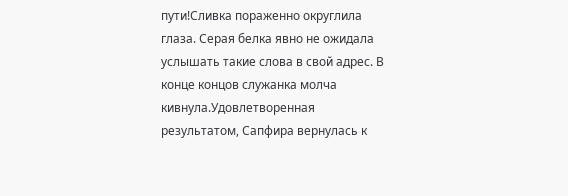пути!Сливка пораженно округлила глаза. Серая белка явно не ожидала услышать такие слова в свой адрес. В конце концов служанка молча кивнула.Удовлетворенная результатом, Сапфира вернулась к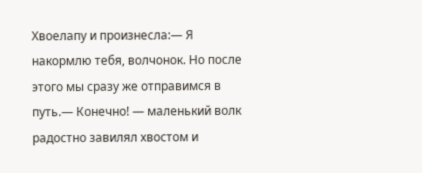Хвоелапу и произнесла:— Я накормлю тебя, волчонок. Но после этого мы сразу же отправимся в путь.— Конечно! — маленький волк радостно завилял хвостом и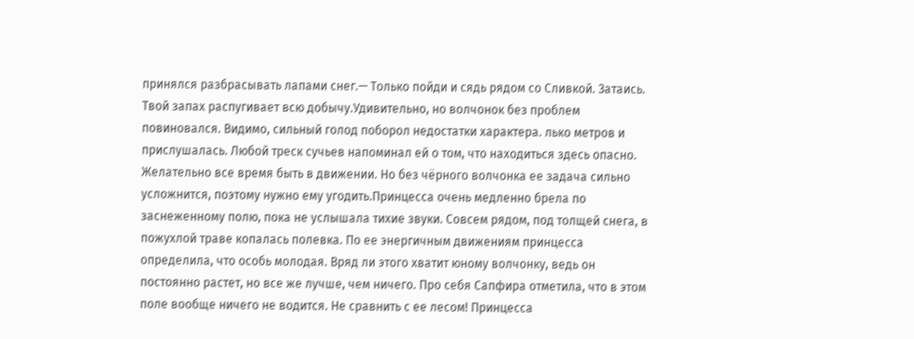принялся разбрасывать лапами снег.— Только пойди и сядь рядом со Сливкой. Затаись. Твой запах распугивает всю добычу.Удивительно, но волчонок без проблем повиновался. Видимо, сильный голод поборол недостатки характера. лько метров и прислушалась. Любой треск сучьев напоминал ей о том, что находиться здесь опасно. Желательно все время быть в движении. Но без чёрного волчонка ее задача сильно усложнится, поэтому нужно ему угодить.Принцесса очень медленно брела по заснеженному полю, пока не услышала тихие звуки. Совсем рядом, под толщей снега, в пожухлой траве копалась полевка. По ее энергичным движениям принцесса определила, что особь молодая. Вряд ли этого хватит юному волчонку, ведь он постоянно растет, но все же лучше, чем ничего. Про себя Сапфира отметила, что в этом поле вообще ничего не водится. Не сравнить с ее лесом! Принцесса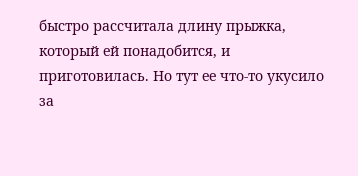быстро рассчитала длину прыжка, который ей понадобится, и приготовилась. Но тут ее что-то укусило за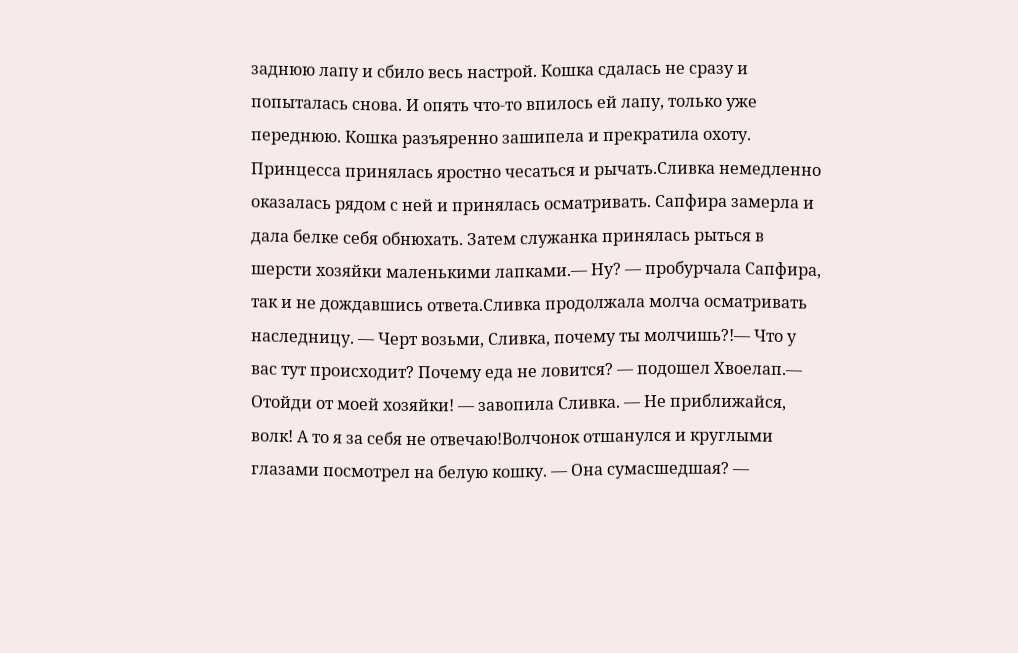заднюю лапу и сбило весь настрой. Кошка сдалась не сразу и попыталась снова. И опять что-то впилось ей лапу, только уже переднюю. Кошка разъяренно зашипела и прекратила охоту. Принцесса принялась яростно чесаться и рычать.Сливка немедленно оказалась рядом с ней и принялась осматривать. Сапфира замерла и дала белке себя обнюхать. Затем служанка принялась рыться в шерсти хозяйки маленькими лапками.— Ну? — пробурчала Сапфира, так и не дождавшись ответа.Сливка продолжала молча осматривать наследницу. — Черт возьми, Сливка, почему ты молчишь?!— Что у вас тут происходит? Почему еда не ловится? — подошел Хвоелап.— Отойди от моей хозяйки! — завопила Сливка. — Не приближайся, волк! А то я за себя не отвечаю!Волчонок отшанулся и круглыми глазами посмотрел на белую кошку. — Она сумасшедшая? —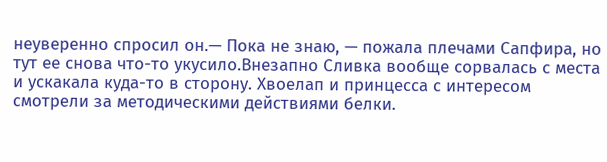неуверенно спросил он.— Пока не знаю, — пожала плечами Сапфира, но тут ее снова что-то укусило.Внезапно Сливка вообще сорвалась с места и ускакала куда-то в сторону. Хвоелап и принцесса с интересом смотрели за методическими действиями белки.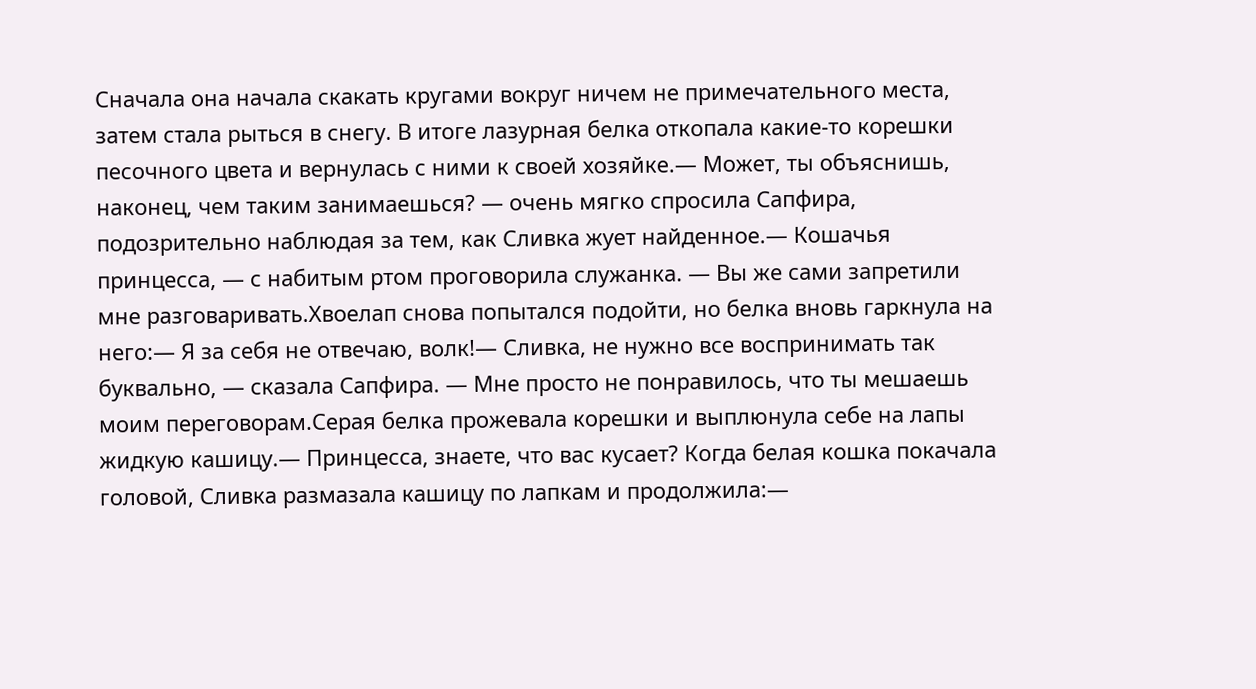Сначала она начала скакать кругами вокруг ничем не примечательного места, затем стала рыться в снегу. В итоге лазурная белка откопала какие-то корешки песочного цвета и вернулась с ними к своей хозяйке.— Может, ты объяснишь, наконец, чем таким занимаешься? — очень мягко спросила Сапфира, подозрительно наблюдая за тем, как Сливка жует найденное.— Кошачья принцесса, — с набитым ртом проговорила служанка. — Вы же сами запретили мне разговаривать.Хвоелап снова попытался подойти, но белка вновь гаркнула на него:— Я за себя не отвечаю, волк!— Сливка, не нужно все воспринимать так буквально, — сказала Сапфира. — Мне просто не понравилось, что ты мешаешь моим переговорам.Серая белка прожевала корешки и выплюнула себе на лапы жидкую кашицу.— Принцесса, знаете, что вас кусает? Когда белая кошка покачала головой, Сливка размазала кашицу по лапкам и продолжила:—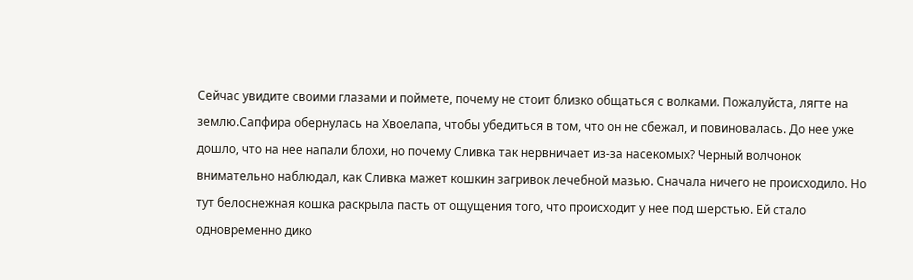Сейчас увидите своими глазами и поймете, почему не стоит близко общаться с волками. Пожалуйста, лягте на землю.Сапфира обернулась на Хвоелапа, чтобы убедиться в том, что он не сбежал, и повиновалась. До нее уже дошло, что на нее напали блохи, но почему Сливка так нервничает из-за насекомых? Черный волчонок внимательно наблюдал, как Сливка мажет кошкин загривок лечебной мазью. Сначала ничего не происходило. Но тут белоснежная кошка раскрыла пасть от ощущения того, что происходит у нее под шерстью. Ей стало одновременно дико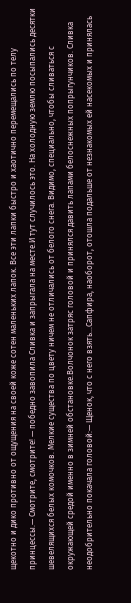щекотно и дико противно от ощущения на своей коже сотен маленьких лапок. Все эти лапки быстро и хаотично перемещались по телу принцессы.— Смотрите, смотрите! — победно завопила Сливка и запрыгала на месте.И тут случилось это. На холодную землю посыпались десятки шевелящихся белых комочков. Мелкие существа по цвету ничем не отличались от белого снега. Видимо, специально, чтобы сливаться с окружающей средой именно в зимней обстановке.Волчонок затряс головой и принялся давить лапами белоснежных попрыгунчиков. Сливка неодобрительно покачала головой:— Щенок, что с него взять...Сапфира, наоборот, отошла подальше от незнакомых ей насекомых и принялась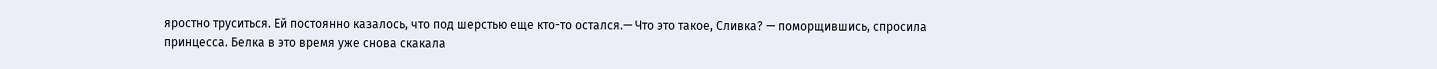яростно труситься. Ей постоянно казалось, что под шерстью еще кто-то остался.— Что это такое, Сливка? — поморщившись, спросила принцесса. Белка в это время уже снова скакала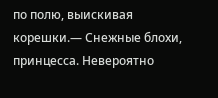по полю, выискивая корешки.— Снежные блохи, принцесса. Невероятно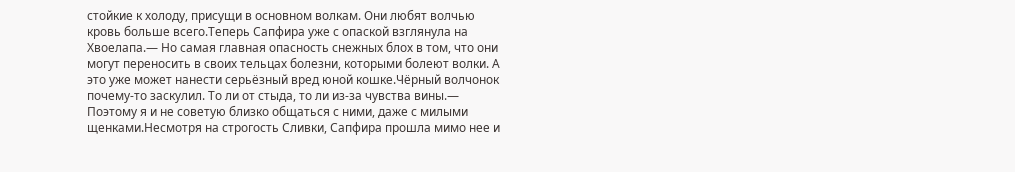стойкие к холоду, присущи в основном волкам. Они любят волчью кровь больше всего.Теперь Сапфира уже с опаской взглянула на Хвоелапа.— Но самая главная опасность снежных блох в том, что они могут переносить в своих тельцах болезни, которыми болеют волки. А это уже может нанести серьёзный вред юной кошке.Чёрный волчонок почему-то заскулил. То ли от стыда, то ли из-за чувства вины.— Поэтому я и не советую близко общаться с ними, даже с милыми щенками.Несмотря на строгость Сливки, Сапфира прошла мимо нее и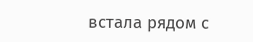встала рядом с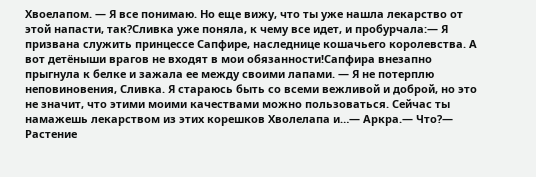Хвоелапом. — Я все понимаю. Но еще вижу, что ты уже нашла лекарство от этой напасти, так?Сливка уже поняла, к чему все идет, и пробурчала:— Я призвана служить принцессе Сапфире, наследнице кошачьего королевства. А вот детёныши врагов не входят в мои обязанности!Сапфира внезапно прыгнула к белке и зажала ее между своими лапами. — Я не потерплю неповиновения, Сливка. Я стараюсь быть со всеми вежливой и доброй, но это не значит, что этими моими качествами можно пользоваться. Сейчас ты намажешь лекарством из этих корешков Хволелапа и…— Аркра.— Что?— Растение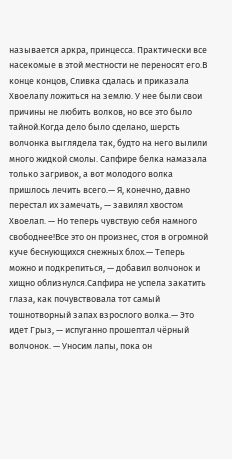называется аркра, принцесса. Практически все насекомые в этой местности не переносят его.В конце концов, Сливка сдалась и приказала Хвоелапу ложиться на землю. У нее были свои причины не любить волков, но все это было тайной.Когда дело было сделано, шерсть волчонка выглядела так, будто на него вылили много жидкой смолы. Сапфире белка намазала только загривок, а вот молодого волка пришлось лечить всего.— Я, конечно, давно перестал их замечать, — завилял хвостом Хвоелап. — Но теперь чувствую себя намного свободнее!Все это он произнес, стоя в огромной куче беснующихся снежных блох.— Теперь можно и подкрепиться, — добавил волчонок и хищно облизнулся.Сапфира не успела закатить глаза, как почувствовала тот самый тошнотворный запах взрослого волка.— Это идет Грыз, — испуганно прошептал чёрный волчонок. — Уносим лапы, пока он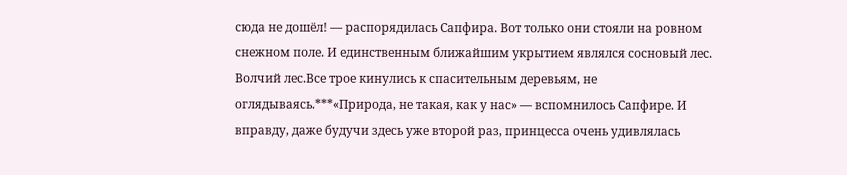сюда не дошёл! — распорядилась Сапфира. Вот только они стояли на ровном снежном поле. И единственным ближайшим укрытием являлся сосновый лес. Волчий лес.Все трое кинулись к спасительным деревьям, не оглядываясь.***«Природа, не такая, как у нас» — вспомнилось Сапфире. И вправду, даже будучи здесь уже второй раз, принцесса очень удивлялась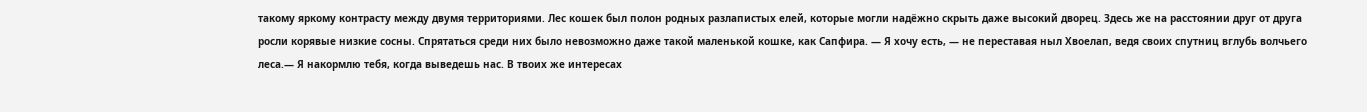такому яркому контрасту между двумя территориями. Лес кошек был полон родных разлапистых елей, которые могли надёжно скрыть даже высокий дворец. Здесь же на расстоянии друг от друга росли корявые низкие сосны. Спрятаться среди них было невозможно даже такой маленькой кошке, как Сапфира. — Я хочу есть, — не переставая ныл Хвоелап, ведя своих спутниц вглубь волчьего леса.— Я накормлю тебя, когда выведешь нас. В твоих же интересах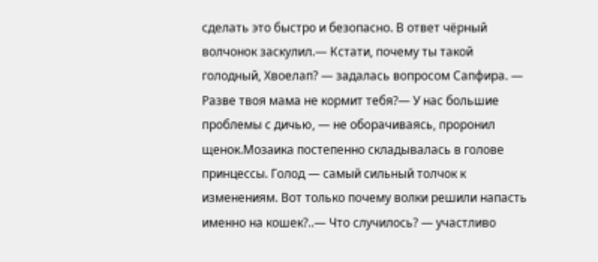сделать это быстро и безопасно. В ответ чёрный волчонок заскулил.— Кстати, почему ты такой голодный, Хвоелап? — задалась вопросом Сапфира. — Разве твоя мама не кормит тебя?— У нас большие проблемы с дичью, — не оборачиваясь, проронил щенок.Мозаика постепенно складывалась в голове принцессы. Голод — самый сильный толчок к изменениям. Вот только почему волки решили напасть именно на кошек?..— Что случилось? — участливо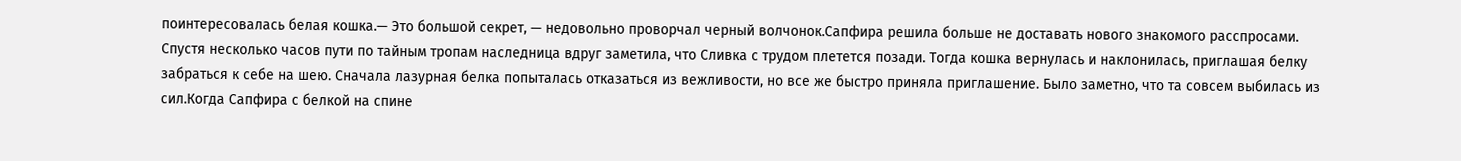поинтересовалась белая кошка.— Это большой секрет, — недовольно проворчал черный волчонок.Сапфира решила больше не доставать нового знакомого расспросами. Спустя несколько часов пути по тайным тропам наследница вдруг заметила, что Сливка с трудом плетется позади. Тогда кошка вернулась и наклонилась, приглашая белку забраться к себе на шею. Сначала лазурная белка попыталась отказаться из вежливости, но все же быстро приняла приглашение. Было заметно, что та совсем выбилась из сил.Когда Сапфира с белкой на спине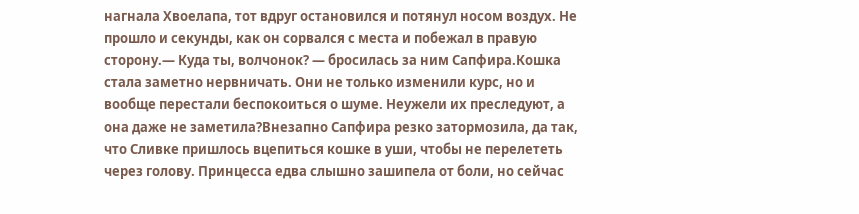нагнала Хвоелапа, тот вдруг остановился и потянул носом воздух. Не прошло и секунды, как он сорвался с места и побежал в правую сторону.— Куда ты, волчонок? — бросилась за ним Сапфира.Кошка стала заметно нервничать. Они не только изменили курс, но и вообще перестали беспокоиться о шуме. Неужели их преследуют, а она даже не заметила?Внезапно Сапфира резко затормозила, да так, что Сливке пришлось вцепиться кошке в уши, чтобы не перелететь через голову. Принцесса едва слышно зашипела от боли, но сейчас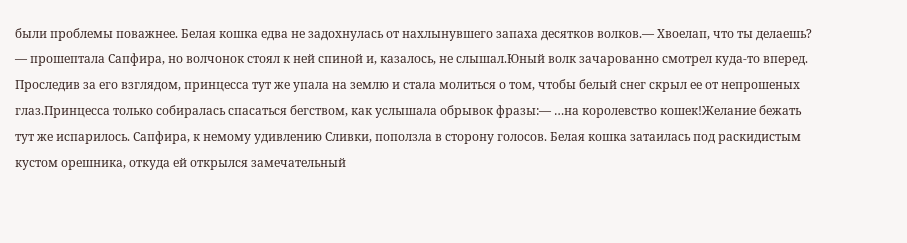были проблемы поважнее. Белая кошка едва не задохнулась от нахлынувшего запаха десятков волков.— Хвоелап, что ты делаешь? — прошептала Сапфира, но волчонок стоял к ней спиной и, казалось, не слышал.Юный волк зачарованно смотрел куда-то вперед. Проследив за его взглядом, принцесса тут же упала на землю и стала молиться о том, чтобы белый снег скрыл ее от непрошеных глаз.Принцесса только собиралась спасаться бегством, как услышала обрывок фразы:— …на королевство кошек!Желание бежать тут же испарилось. Сапфира, к немому удивлению Сливки, поползла в сторону голосов. Белая кошка затаилась под раскидистым кустом орешника, откуда ей открылся замечательный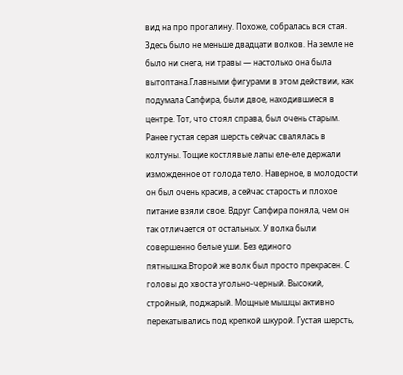вид на про прогалину. Похоже, собралась вся стая. Здесь было не меньше двадцати волков. На земле не было ни снега, ни травы — настолько она была вытоптана.Главными фигурами в этом действии, как подумала Сапфира, были двое, находившиеся в центре. Тот, что стоял справа, был очень старым. Ранее густая серая шерсть сейчас свалялась в колтуны. Тощие костлявые лапы еле-еле держали изможденное от голода тело. Наверное, в молодости он был очень красив, а сейчас старость и плохое питание взяли свое. Вдруг Сапфира поняла, чем он так отличается от остальных. У волка были совершенно белые уши. Без единого пятнышка.Второй же волк был просто прекрасен. С головы до хвоста угольно-черный. Высокий, стройный, поджарый. Мощные мышцы активно перекатывались под крепкой шкурой. Густая шерсть,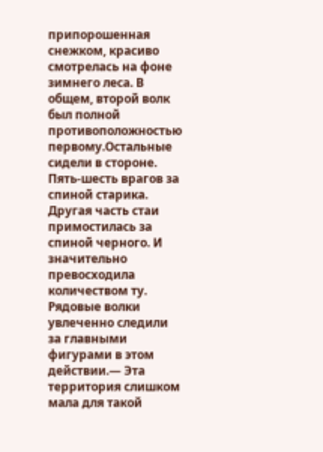припорошенная снежком, красиво смотрелась на фоне зимнего леса. В общем, второй волк был полной противоположностью первому.Остальные сидели в стороне. Пять-шесть врагов за спиной старика. Другая часть стаи примостилась за спиной черного. И значительно превосходила количеством ту. Рядовые волки увлеченно следили за главными фигурами в этом действии.— Эта территория слишком мала для такой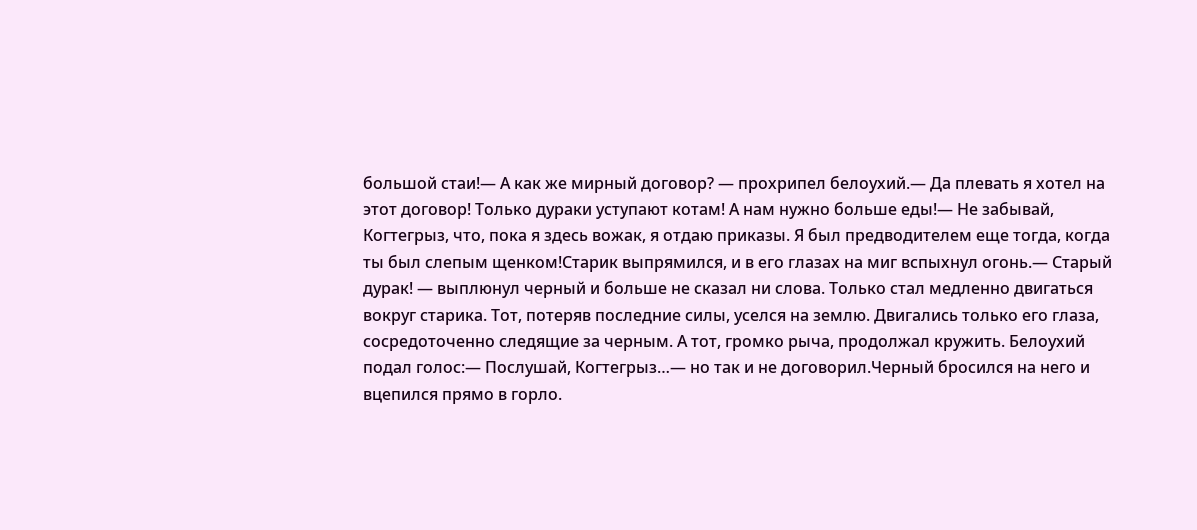большой стаи!— А как же мирный договор? — прохрипел белоухий.— Да плевать я хотел на этот договор! Только дураки уступают котам! А нам нужно больше еды!— Не забывай, Когтегрыз, что, пока я здесь вожак, я отдаю приказы. Я был предводителем еще тогда, когда ты был слепым щенком!Старик выпрямился, и в его глазах на миг вспыхнул огонь.— Старый дурак! — выплюнул черный и больше не сказал ни слова. Только стал медленно двигаться вокруг старика. Тот, потеряв последние силы, уселся на землю. Двигались только его глаза, сосредоточенно следящие за черным. А тот, громко рыча, продолжал кружить. Белоухий подал голос:— Послушай, Когтегрыз…— но так и не договорил.Черный бросился на него и вцепился прямо в горло.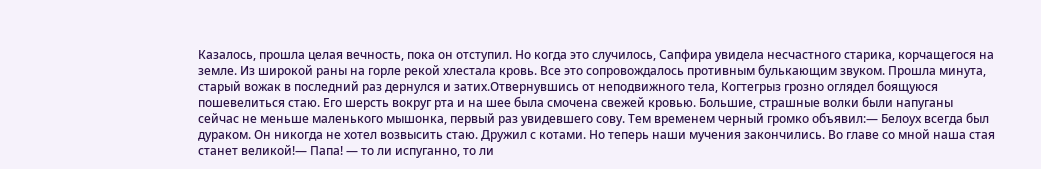Казалось, прошла целая вечность, пока он отступил. Но когда это случилось, Сапфира увидела несчастного старика, корчащегося на земле. Из широкой раны на горле рекой хлестала кровь. Все это сопровождалось противным булькающим звуком. Прошла минута, старый вожак в последний раз дернулся и затих.Отвернувшись от неподвижного тела, Когтегрыз грозно оглядел боящуюся пошевелиться стаю. Его шерсть вокруг рта и на шее была смочена свежей кровью. Большие, страшные волки были напуганы сейчас не меньше маленького мышонка, первый раз увидевшего сову. Тем временем черный громко объявил:— Белоух всегда был дураком. Он никогда не хотел возвысить стаю. Дружил с котами. Но теперь наши мучения закончились. Во главе со мной наша стая станет великой!— Папа! — то ли испуганно, то ли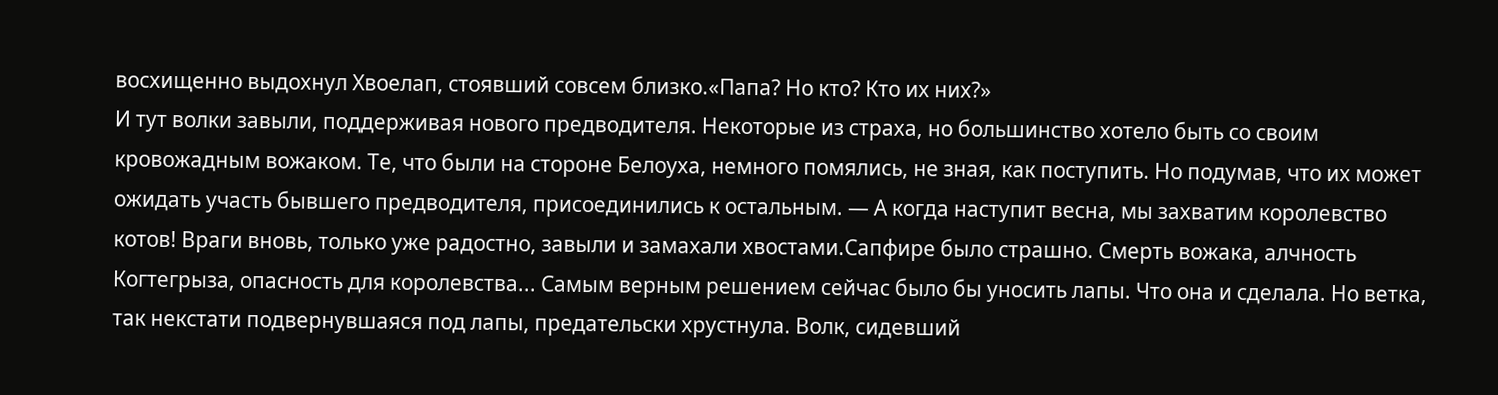восхищенно выдохнул Хвоелап, стоявший совсем близко.«Папа? Но кто? Кто их них?»
И тут волки завыли, поддерживая нового предводителя. Некоторые из страха, но большинство хотело быть со своим кровожадным вожаком. Те, что были на стороне Белоуха, немного помялись, не зная, как поступить. Но подумав, что их может ожидать участь бывшего предводителя, присоединились к остальным. — А когда наступит весна, мы захватим королевство котов! Враги вновь, только уже радостно, завыли и замахали хвостами.Сапфире было страшно. Смерть вожака, алчность Когтегрыза, опасность для королевства... Самым верным решением сейчас было бы уносить лапы. Что она и сделала. Но ветка, так некстати подвернувшаяся под лапы, предательски хрустнула. Волк, сидевший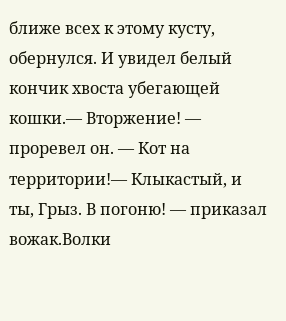ближе всех к этому кусту, обернулся. И увидел белый кончик хвоста убегающей кошки.— Вторжение! — проревел он. — Кот на территории!— Клыкастый, и ты, Грыз. В погоню! — приказал вожак.Волки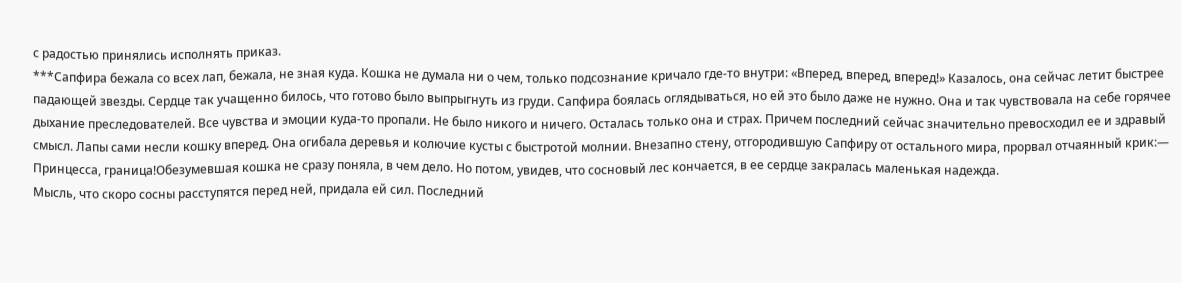с радостью принялись исполнять приказ.
***Сапфира бежала со всех лап, бежала, не зная куда. Кошка не думала ни о чем, только подсознание кричало где-то внутри: «Вперед, вперед, вперед!» Казалось, она сейчас летит быстрее падающей звезды. Сердце так учащенно билось, что готово было выпрыгнуть из груди. Сапфира боялась оглядываться, но ей это было даже не нужно. Она и так чувствовала на себе горячее дыхание преследователей. Все чувства и эмоции куда-то пропали. Не было никого и ничего. Осталась только она и страх. Причем последний сейчас значительно превосходил ее и здравый смысл. Лапы сами несли кошку вперед. Она огибала деревья и колючие кусты с быстротой молнии. Внезапно стену, отгородившую Сапфиру от остального мира, прорвал отчаянный крик:— Принцесса, граница!Обезумевшая кошка не сразу поняла, в чем дело. Но потом, увидев, что сосновый лес кончается, в ее сердце закралась маленькая надежда.
Мысль, что скоро сосны расступятся перед ней, придала ей сил. Последний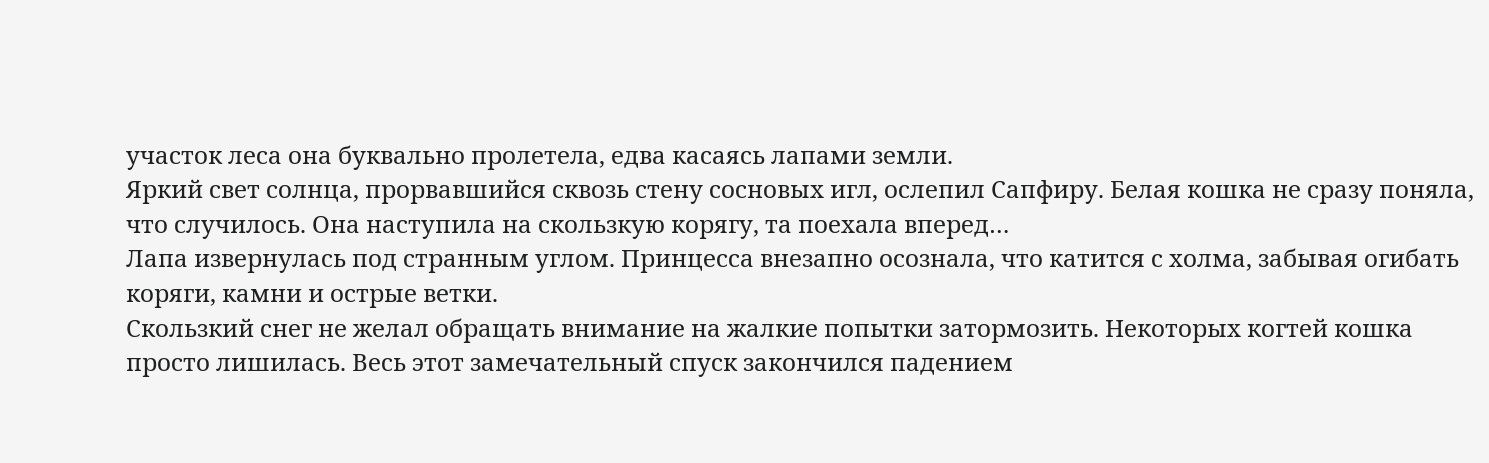участок леса она буквально пролетела, едва касаясь лапами земли.
Яркий свет солнца, прорвавшийся сквозь стену сосновых игл, ослепил Сапфиру. Белая кошка не сразу поняла, что случилось. Она наступила на скользкую корягу, та поехала вперед…
Лапа извернулась под странным углом. Принцесса внезапно осознала, что катится с холма, забывая огибать коряги, камни и острые ветки.
Скользкий снег не желал обращать внимание на жалкие попытки затормозить. Некоторых когтей кошка просто лишилась. Весь этот замечательный спуск закончился падением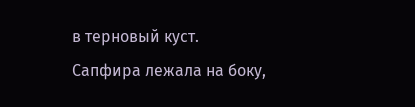в терновый куст.
Сапфира лежала на боку,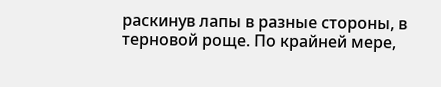раскинув лапы в разные стороны, в терновой роще. По крайней мере,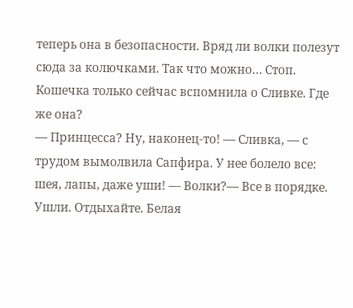теперь она в безопасности. Вряд ли волки полезут сюда за колючками. Так что можно… Стоп. Кошечка только сейчас вспомнила о Сливке. Где же она?
— Принцесса? Ну, наконец-то! — Сливка, — с трудом вымолвила Сапфира. У нее болело все: шея, лапы, даже уши! — Волки?— Все в порядке. Ушли. Отдыхайте. Белая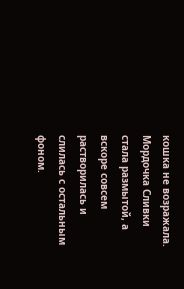кошка не возражала. Мордочка Сливки стала размытой, а вскоре совсем растворилась и слилась с остальным фоном.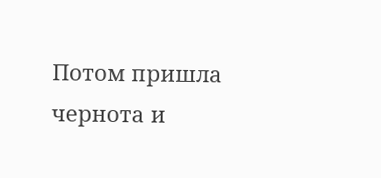Потом пришла чернота и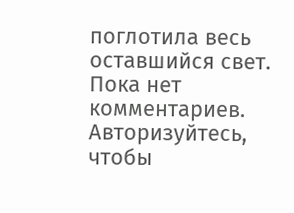поглотила весь оставшийся свет.
Пока нет комментариев. Авторизуйтесь, чтобы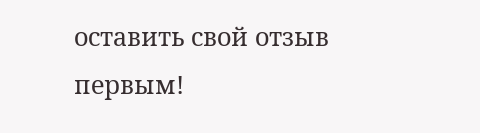оставить свой отзыв первым!